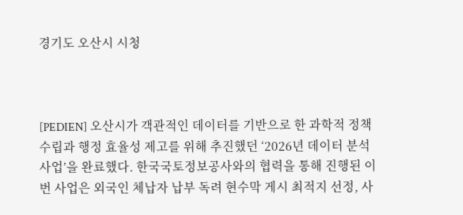경기도 오산시 시청



[PEDIEN] 오산시가 객관적인 데이터를 기반으로 한 과학적 정책 수립과 행정 효율성 제고를 위해 추진했던 ‘2026년 데이터 분석 사업’을 완료했다. 한국국토정보공사와의 협력을 통해 진행된 이번 사업은 외국인 체납자 납부 독려 현수막 게시 최적지 선정, 사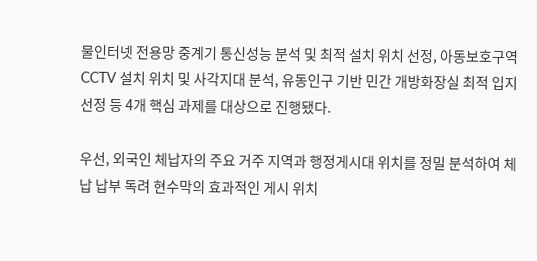물인터넷 전용망 중계기 통신성능 분석 및 최적 설치 위치 선정, 아동보호구역 CCTV 설치 위치 및 사각지대 분석, 유동인구 기반 민간 개방화장실 최적 입지 선정 등 4개 핵심 과제를 대상으로 진행됐다.

우선, 외국인 체납자의 주요 거주 지역과 행정게시대 위치를 정밀 분석하여 체납 납부 독려 현수막의 효과적인 게시 위치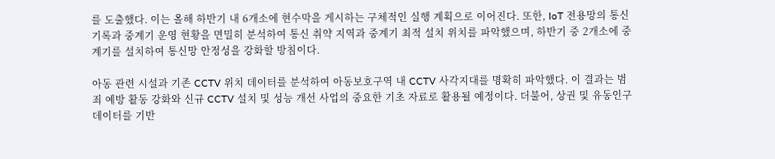를 도출했다. 이는 올해 하반기 내 6개소에 현수막을 게시하는 구체적인 실행 계획으로 이어진다. 또한, IoT 전용망의 통신기록과 중계기 운영 현황을 면밀히 분석하여 통신 취약 지역과 중계기 최적 설치 위치를 파악했으며, 하반기 중 2개소에 중계기를 설치하여 통신망 안정성을 강화할 방침이다.

아동 관련 시설과 기존 CCTV 위치 데이터를 분석하여 아동보호구역 내 CCTV 사각지대를 명확히 파악했다. 이 결과는 범죄 예방 활동 강화와 신규 CCTV 설치 및 성능 개선 사업의 중요한 기초 자료로 활용될 예정이다. 더불어, 상권 및 유동인구 데이터를 기반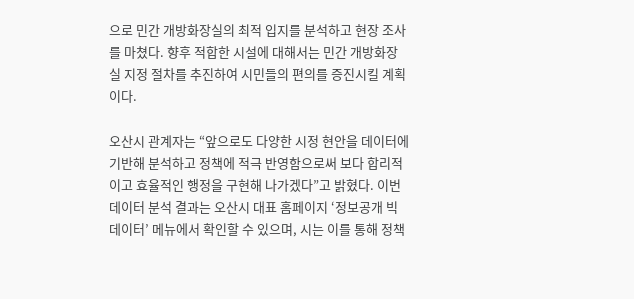으로 민간 개방화장실의 최적 입지를 분석하고 현장 조사를 마쳤다. 향후 적합한 시설에 대해서는 민간 개방화장실 지정 절차를 추진하여 시민들의 편의를 증진시킬 계획이다.

오산시 관계자는 “앞으로도 다양한 시정 현안을 데이터에 기반해 분석하고 정책에 적극 반영함으로써 보다 합리적이고 효율적인 행정을 구현해 나가겠다”고 밝혔다. 이번 데이터 분석 결과는 오산시 대표 홈페이지 ‘정보공개 빅데이터’ 메뉴에서 확인할 수 있으며, 시는 이를 통해 정책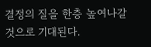결정의 질을 한층 높여나갈 것으로 기대된다.